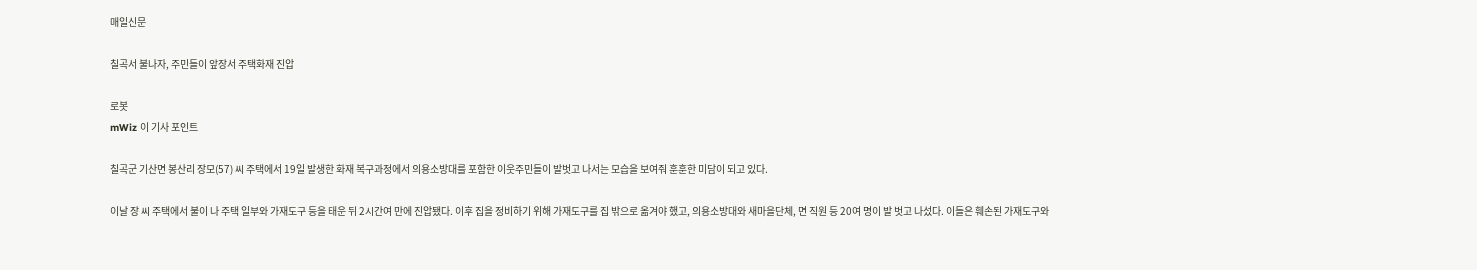매일신문

칠곡서 불나자, 주민들이 앞장서 주택화재 진압

로봇
mWiz 이 기사 포인트

칠곡군 기산면 봉산리 장모(57) 씨 주택에서 19일 발생한 화재 복구과정에서 의용소방대를 포함한 이웃주민들이 발벗고 나서는 모습을 보여줘 훈훈한 미담이 되고 있다.

이날 장 씨 주택에서 불이 나 주택 일부와 가재도구 등을 태운 뒤 2시간여 만에 진압됐다. 이후 집을 정비하기 위해 가재도구를 집 밖으로 옮겨야 했고, 의용소방대와 새마을단체, 면 직원 등 20여 명이 발 벗고 나섰다. 이들은 훼손된 가재도구와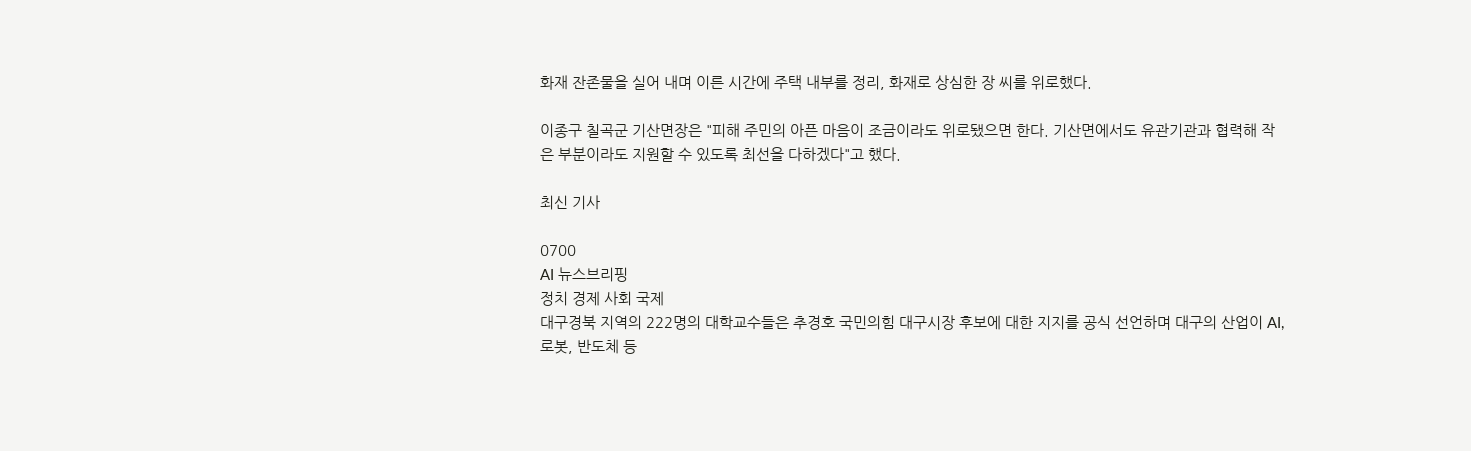화재 잔존물을 실어 내며 이른 시간에 주택 내부를 정리, 화재로 상심한 장 씨를 위로했다.

이종구 칠곡군 기산면장은 "피해 주민의 아픈 마음이 조금이라도 위로됐으면 한다. 기산면에서도 유관기관과 협력해 작은 부분이라도 지원할 수 있도록 최선을 다하겠다"고 했다.

최신 기사

0700
AI 뉴스브리핑
정치 경제 사회 국제
대구경북 지역의 222명의 대학교수들은 추경호 국민의힘 대구시장 후보에 대한 지지를 공식 선언하며 대구의 산업이 AI, 로봇, 반도체 등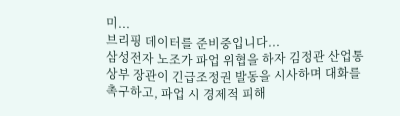미...
브리핑 데이터를 준비중입니다...
삼성전자 노조가 파업 위협을 하자 김정관 산업통상부 장관이 긴급조정권 발동을 시사하며 대화를 촉구하고, 파업 시 경제적 피해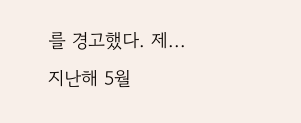를 경고했다. 제...
지난해 5월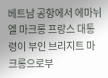베트남 공항에서 에마뉘엘 마크롱 프랑스 대통령이 부인 브리지트 마크롱으로부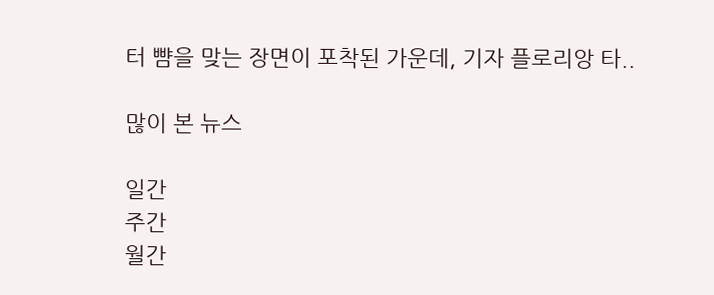터 뺨을 맞는 장면이 포착된 가운데, 기자 플로리앙 타..

많이 본 뉴스

일간
주간
월간